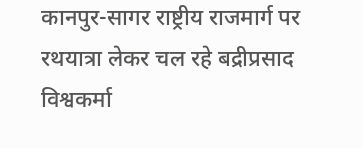कानपुर-सागर राष्ट्रीय राजमार्ग पर रथयात्रा लेकर चल रहे बद्रीप्रसाद विश्वकर्मा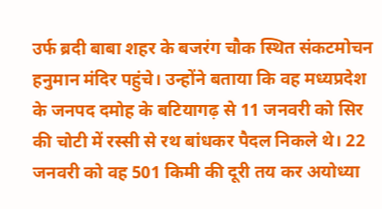उर्फ ब्रदी बाबा शहर के बजरंग चौक स्थित संकटमोचन हनुमान मंदिर पहुंचे। उन्होंने बताया कि वह मध्यप्रदेश के जनपद दमोह के बटियागढ़ से 11 जनवरी को सिर की चोटी में रस्सी से रथ बांधकर पैदल निकले थे। 22 जनवरी को वह 501 किमी की दूरी तय कर अयोध्या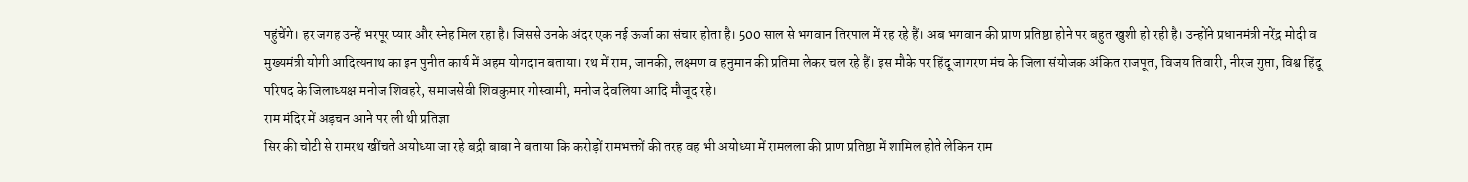पहुंचेंगे। हर जगह उन्हें भरपूर प्यार और स्नेह मिल रहा है। जिससे उनके अंदर एक नई ऊर्जा का संचार होता है। 500 साल से भगवान तिरपाल में रह रहे हैं। अब भगवान की प्राण प्रतिष्ठा होने पर बहुत खुशी हो रही है। उन्होंने प्रधानमंत्री नरेंद्र मोदी व मुख्यमंत्री योगी आदित्यनाथ का इन पुनीत कार्य में अहम योगदान बताया। रथ में राम, जानकी, लक्ष्मण व हनुमान की प्रतिमा लेकर चल रहे हैं। इस मौके पर हिंदू जागरण मंच के जिला संयोजक अंकित राजपूत, विजय तिवारी, नीरज गुप्ता, विश्व हिंदू परिषद के जिलाध्यक्ष मनोज शिवहरे, समाजसेवी शिवकुमार गोस्वामी, मनोज देवलिया आदि मौजूद रहे।
राम मंदिर में अड़चन आने पर ली थी प्रतिज्ञा
सिर की चोटी से रामरथ खींचते अयोध्या जा रहे बद्री बाबा ने बताया कि करोड़ों रामभक्तों की तरह वह भी अयोध्या में रामलला की प्राण प्रतिष्ठा में शामिल होते लेकिन राम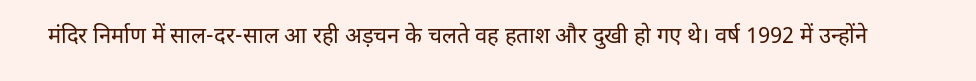मंदिर निर्माण में साल-दर-साल आ रही अड़चन के चलते वह हताश और दुखी हो गए थे। वर्ष 1992 में उन्होंने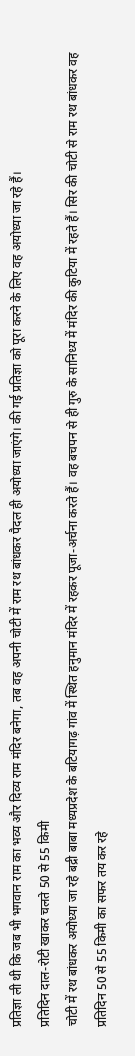प्रतिज्ञा ली थी कि जब भी भगवान राम का भव्य और दिव्य राम मंदिर बनेगा, तब वह अपनी चोटी में राम रथ बांधकर पैदल ही अयोध्या जाएंगे। की गई प्रतिज्ञा को पूरा करने के लिए वह अयोध्या जा रहे हैं।
प्रतिदिन दाल-रोटी खाकर चलते 50 से 55 किमी
चोटी में रथ बांधकर अयोध्या जा रहे बद्री बाबा मध्यप्रदेश के बटियागढ़ गांव में स्थित हनुमान मंदिर में रहकर पूजा-अर्चना करते हैं। वह बचपन से ही गुरु के सानिध्य में मंदिर की कुटिया में रहते हैं। सिर की चोटी से राम रथ बांधकर वह प्रतिदिन 50 से 55 किमी का सफर तय कर रहे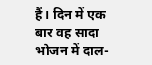हैं। दिन में एक बार वह सादा भोजन में दाल-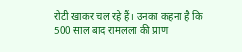रोटी खाकर चल रहे हैं। उनका कहना है कि 500 साल बाद रामलला की प्राण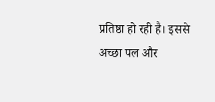प्रतिष्ठा हो रही है। इससे अच्छा पल और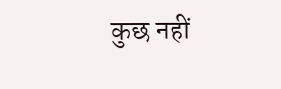कुछ नहीं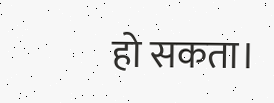हो सकता।